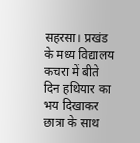सहरसा। प्रखंड के मध्य विद्यालय कचरा में बीते दिन हथियार का भय दिखाकर छात्रा के साथ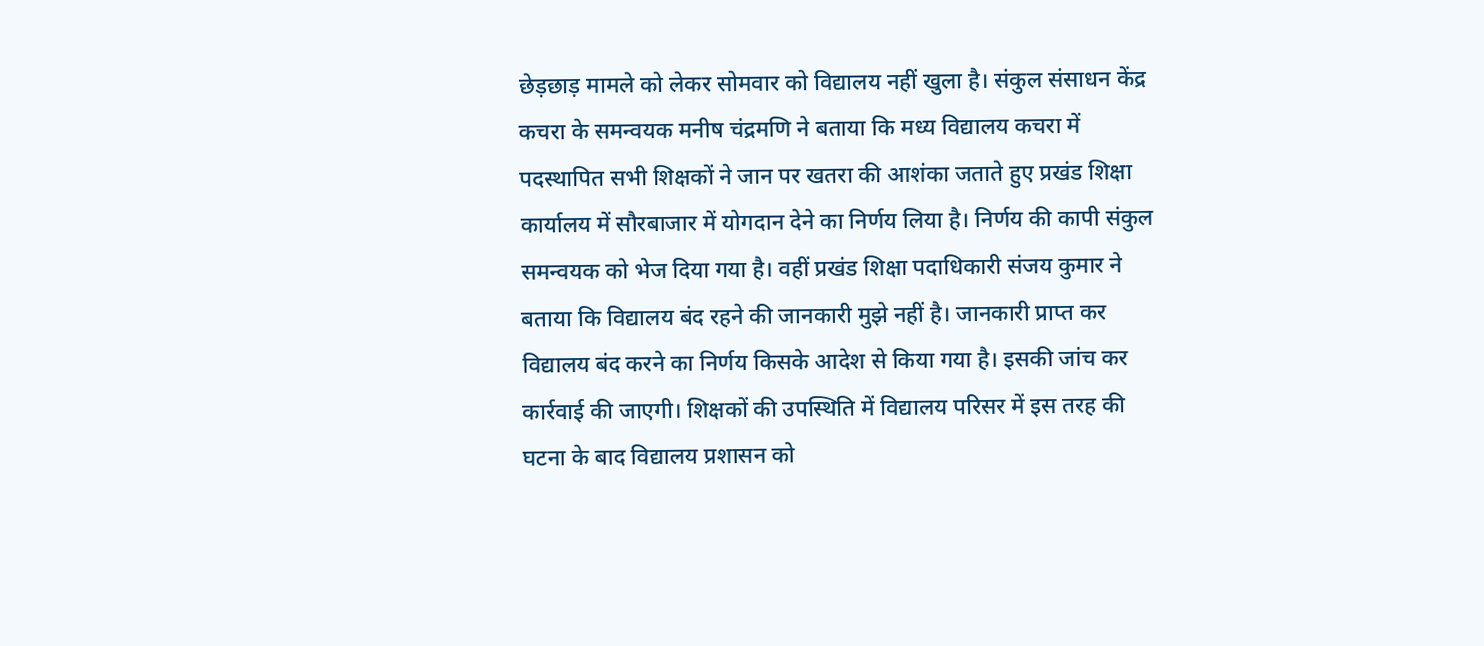छेड़छाड़ मामले को लेकर सोमवार को विद्यालय नहीं खुला है। संकुल संसाधन केंद्र कचरा के समन्वयक मनीष चंद्रमणि ने बताया कि मध्य विद्यालय कचरा में पदस्थापित सभी शिक्षकों ने जान पर खतरा की आशंका जताते हुए प्रखंड शिक्षा कार्यालय में सौरबाजार में योगदान देने का निर्णय लिया है। निर्णय की कापी संकुल समन्वयक को भेज दिया गया है। वहीं प्रखंड शिक्षा पदाधिकारी संजय कुमार ने बताया कि विद्यालय बंद रहने की जानकारी मुझे नहीं है। जानकारी प्राप्त कर विद्यालय बंद करने का निर्णय किसके आदेश से किया गया है। इसकी जांच कर कार्रवाई की जाएगी। शिक्षकों की उपस्थिति में विद्यालय परिसर में इस तरह की घटना के बाद विद्यालय प्रशासन को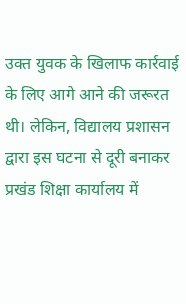उक्त युवक के खिलाफ कार्रवाई के लिए आगे आने की जरूरत थी। लेकिन, विद्यालय प्रशासन द्वारा इस घटना से दूरी बनाकर प्रखंड शिक्षा कार्यालय में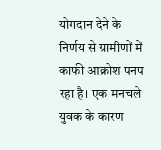योगदान देने के निर्णय से ग्रामीणों में काफी आक्रोश पनप रहा है। एक मनचले युवक के कारण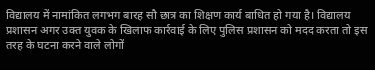विद्यालय में नामांकित लगभग बारह सौ छात्र का शिक्षण कार्य बाधित हो गया है। विद्यालय प्रशासन अगर उक्त युवक के खिलाफ कार्रवाई के लिए पुलिस प्रशासन को मदद करता तो इस तरह के घटना करने वाले लोगों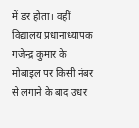में डर होता। वहीं विद्यालय प्रधानाध्यापक गजेन्द्र कुमार के मोबाइल पर किसी नंबर से लगाने के बाद उधर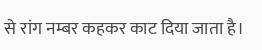से रांग नम्बर कहकर काट दिया जाता है।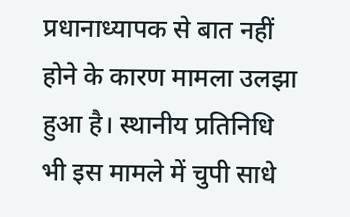प्रधानाध्यापक से बात नहीं होने के कारण मामला उलझा हुआ है। स्थानीय प्रतिनिधि भी इस मामले में चुपी साधे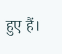हुए हैं।